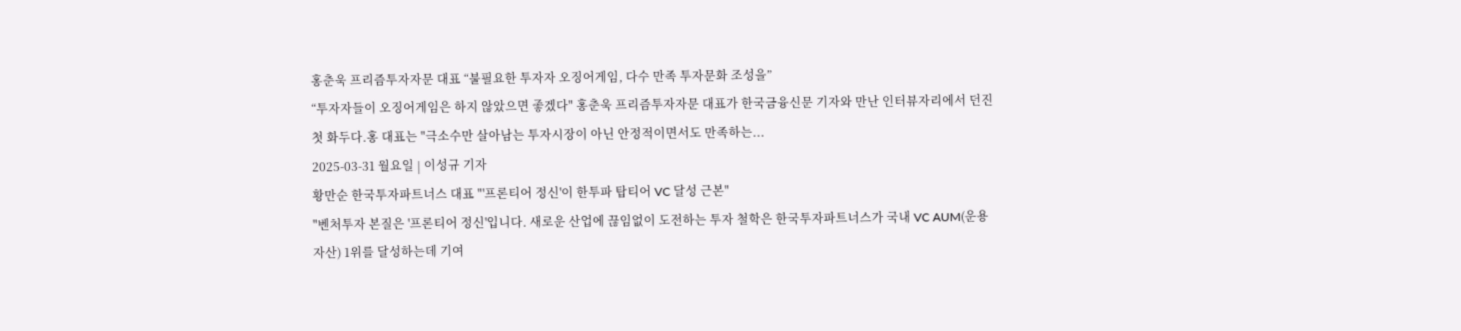홍춘욱 프리즘투자자문 대표 “불필요한 투자자 오징어게임, 다수 만족 투자문화 조성을”
“투자자들이 오징어게임은 하지 않았으면 좋겠다" 홍춘욱 프리즘투자자문 대표가 한국금융신문 기자와 만난 인터뷰자리에서 던진 첫 화두다.홍 대표는 "극소수만 살아남는 투자시장이 아닌 안정적이면서도 만족하는...
2025-03-31 월요일 | 이성규 기자
황만순 한국투자파트너스 대표 "'프론티어 정신'이 한투파 탑티어 VC 달성 근본"
"벤처투자 본질은 '프론티어 정신'입니다. 새로운 산업에 끊임없이 도전하는 투자 철학은 한국투자파트너스가 국내 VC AUM(운용자산) 1위를 달성하는데 기여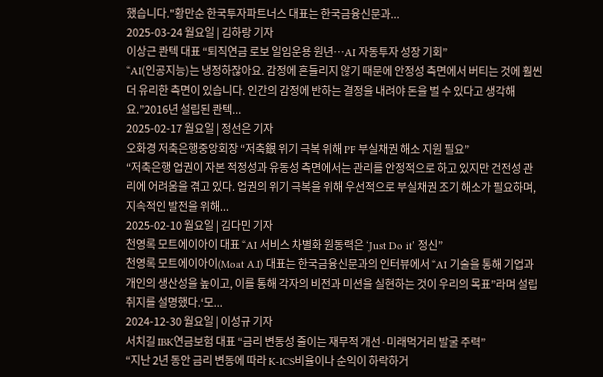했습니다."황만순 한국투자파트너스 대표는 한국금융신문과...
2025-03-24 월요일 | 김하랑 기자
이상근 콴텍 대표 “퇴직연금 로보 일임운용 원년…AI 자동투자 성장 기회”
“AI(인공지능)는 냉정하잖아요. 감정에 흔들리지 않기 때문에 안정성 측면에서 버티는 것에 훨씬 더 유리한 측면이 있습니다. 인간의 감정에 반하는 결정을 내려야 돈을 벌 수 있다고 생각해요.”2016년 설립된 콴텍...
2025-02-17 월요일 | 정선은 기자
오화경 저축은행중앙회장 “저축銀 위기 극복 위해 PF 부실채권 해소 지원 필요”
“저축은행 업권이 자본 적정성과 유동성 측면에서는 관리를 안정적으로 하고 있지만 건전성 관리에 어려움을 겪고 있다. 업권의 위기 극복을 위해 우선적으로 부실채권 조기 해소가 필요하며, 지속적인 발전을 위해...
2025-02-10 월요일 | 김다민 기자
천영록 모트에이아이 대표 “AI 서비스 차별화 원동력은 ‘Just Do it’ 정신”
천영록 모트에이아이(Moat A.I) 대표는 한국금융신문과의 인터뷰에서 “AI 기술을 통해 기업과 개인의 생산성을 높이고, 이를 통해 각자의 비전과 미션을 실현하는 것이 우리의 목표”라며 설립 취지를 설명했다.‘모...
2024-12-30 월요일 | 이성규 기자
서치길 IBK연금보험 대표 “금리 변동성 줄이는 재무적 개선·미래먹거리 발굴 주력”
“지난 2년 동안 금리 변동에 따라 K-ICS비율이나 순익이 하락하거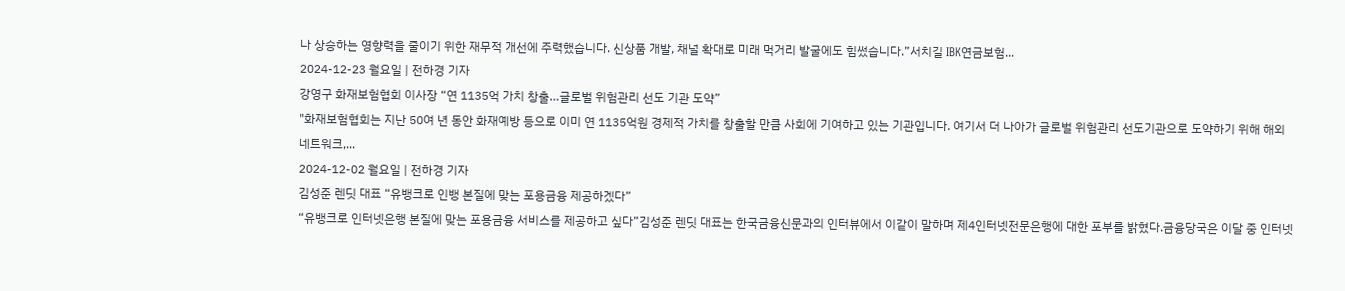나 상승하는 영향력을 줄이기 위한 재무적 개선에 주력했습니다. 신상품 개발, 채널 확대로 미래 먹거리 발굴에도 힘썼습니다.”서치길 IBK연금보험...
2024-12-23 월요일 | 전하경 기자
강영구 화재보험협회 이사장 “연 1135억 가치 창출…글로벌 위험관리 선도 기관 도약”
"화재보험협회는 지난 50여 년 동안 화재예방 등으로 이미 연 1135억원 경제적 가치를 창출할 만큼 사회에 기여하고 있는 기관입니다. 여기서 더 나아가 글로벌 위험관리 선도기관으로 도약하기 위해 해외 네트워크,...
2024-12-02 월요일 | 전하경 기자
김성준 렌딧 대표 “유뱅크로 인뱅 본질에 맞는 포용금융 제공하겠다”
“유뱅크로 인터넷은행 본질에 맞는 포용금융 서비스를 제공하고 싶다”김성준 렌딧 대표는 한국금융신문과의 인터뷰에서 이같이 말하며 제4인터넷전문은행에 대한 포부를 밝혔다.금융당국은 이달 중 인터넷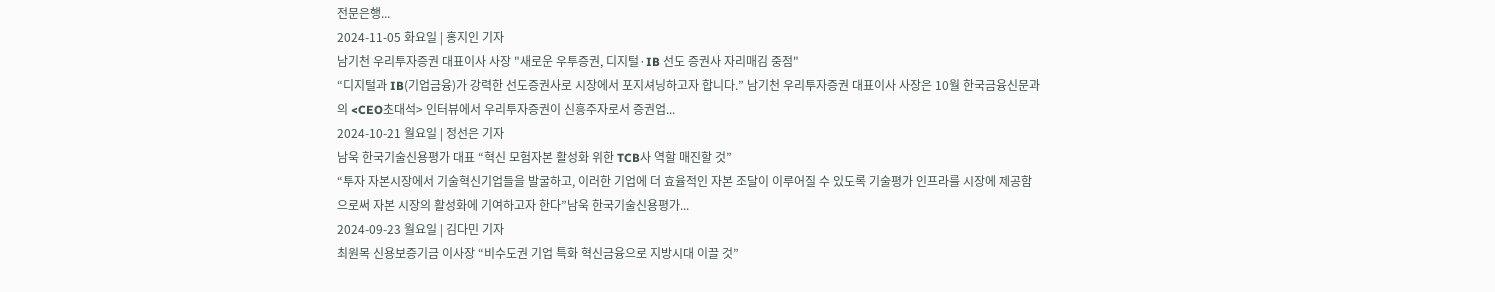전문은행...
2024-11-05 화요일 | 홍지인 기자
남기천 우리투자증권 대표이사 사장 "새로운 우투증권, 디지털·IB 선도 증권사 자리매김 중점"
“디지털과 IB(기업금융)가 강력한 선도증권사로 시장에서 포지셔닝하고자 합니다.” 남기천 우리투자증권 대표이사 사장은 10월 한국금융신문과의 <CEO초대석> 인터뷰에서 우리투자증권이 신흥주자로서 증권업...
2024-10-21 월요일 | 정선은 기자
남욱 한국기술신용평가 대표 “혁신 모험자본 활성화 위한 TCB사 역할 매진할 것”
“투자 자본시장에서 기술혁신기업들을 발굴하고, 이러한 기업에 더 효율적인 자본 조달이 이루어질 수 있도록 기술평가 인프라를 시장에 제공함으로써 자본 시장의 활성화에 기여하고자 한다”남욱 한국기술신용평가...
2024-09-23 월요일 | 김다민 기자
최원목 신용보증기금 이사장 “비수도권 기업 특화 혁신금융으로 지방시대 이끌 것”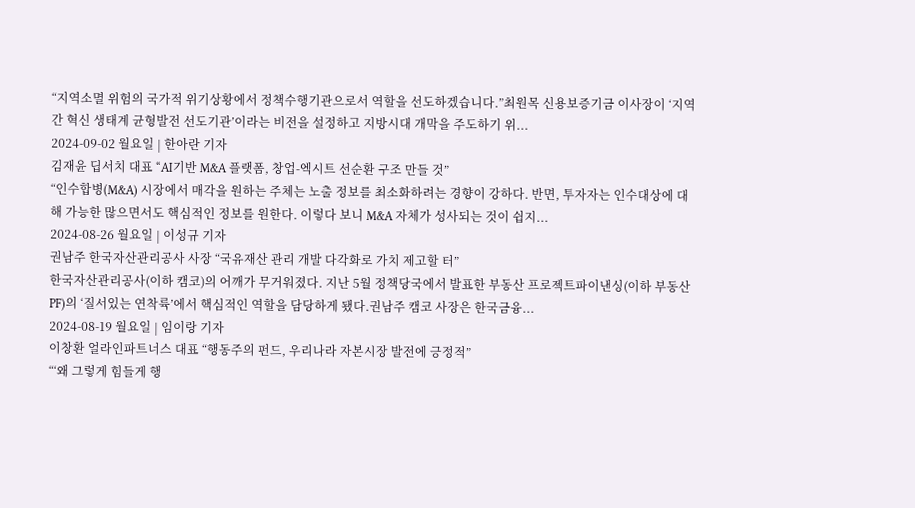“지역소멸 위험의 국가적 위기상황에서 정책수행기관으로서 역할을 선도하겠습니다.”최원목 신용보증기금 이사장이 ‘지역 간 혁신 생태계 균형발전 선도기관’이라는 비전을 설정하고 지방시대 개막을 주도하기 위...
2024-09-02 월요일 | 한아란 기자
김재윤 딥서치 대표 “AI기반 M&A 플랫폼, 창업-엑시트 선순환 구조 만들 것”
“인수합병(M&A) 시장에서 매각을 원하는 주체는 노출 정보를 최소화하려는 경향이 강하다. 반면, 투자자는 인수대상에 대해 가능한 많으면서도 핵심적인 정보를 원한다. 이렇다 보니 M&A 자체가 성사되는 것이 쉽지...
2024-08-26 월요일 | 이성규 기자
권남주 한국자산관리공사 사장 “국유재산 관리 개발 다각화로 가치 제고할 터”
한국자산관리공사(이하 캠코)의 어깨가 무거워졌다. 지난 5월 정책당국에서 발표한 부동산 프로젝트파이낸싱(이하 부동산 PF)의 ‘질서있는 연착륙’에서 핵심적인 역할을 담당하게 됐다.권남주 캠코 사장은 한국금융...
2024-08-19 월요일 | 임이랑 기자
이창환 얼라인파트너스 대표 “행동주의 펀드, 우리나라 자본시장 발전에 긍정적”
“‘왜 그렇게 힘들게 행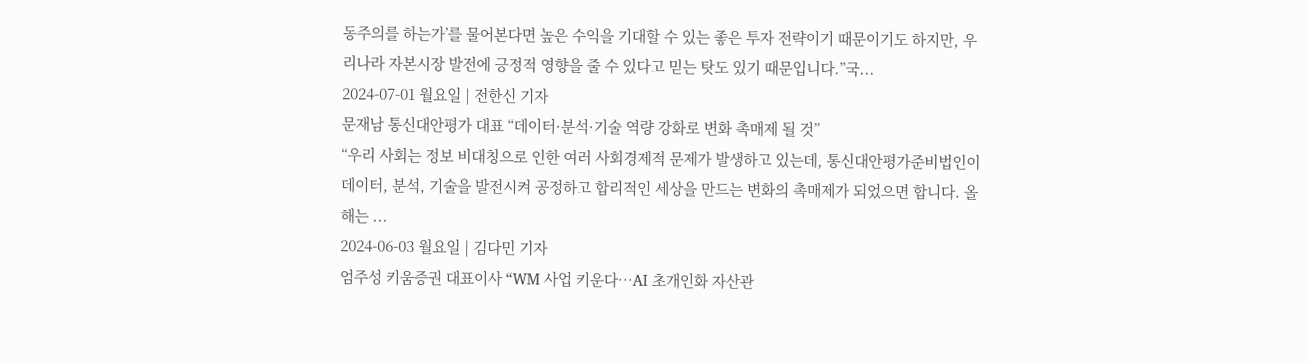동주의를 하는가’를 물어본다면 높은 수익을 기대할 수 있는 좋은 투자 전략이기 때문이기도 하지만, 우리나라 자본시장 발전에 긍정적 영향을 줄 수 있다고 믿는 탓도 있기 때문입니다.”국...
2024-07-01 월요일 | 전한신 기자
문재남 통신대안평가 대표 “데이터·분석·기술 역량 강화로 변화 촉매제 될 것”
“우리 사회는 정보 비대칭으로 인한 여러 사회경제적 문제가 발생하고 있는데, 통신대안평가준비법인이 데이터, 분석, 기술을 발전시켜 공정하고 합리적인 세상을 만드는 변화의 촉매제가 되었으면 합니다. 올해는 ...
2024-06-03 월요일 | 김다민 기자
엄주성 키움증권 대표이사 “WM 사업 키운다…AI 초개인화 자산관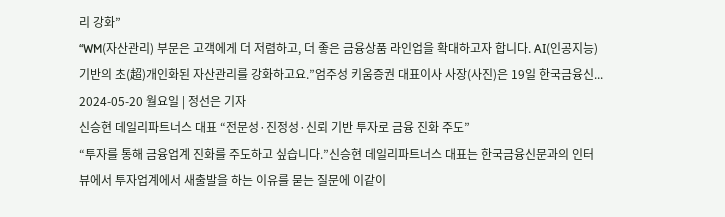리 강화”
“WM(자산관리) 부문은 고객에게 더 저렴하고, 더 좋은 금융상품 라인업을 확대하고자 합니다. AI(인공지능) 기반의 초(超)개인화된 자산관리를 강화하고요.”엄주성 키움증권 대표이사 사장(사진)은 19일 한국금융신...
2024-05-20 월요일 | 정선은 기자
신승현 데일리파트너스 대표 “전문성·진정성·신뢰 기반 투자로 금융 진화 주도”
“투자를 통해 금융업계 진화를 주도하고 싶습니다.”신승현 데일리파트너스 대표는 한국금융신문과의 인터뷰에서 투자업계에서 새출발을 하는 이유를 묻는 질문에 이같이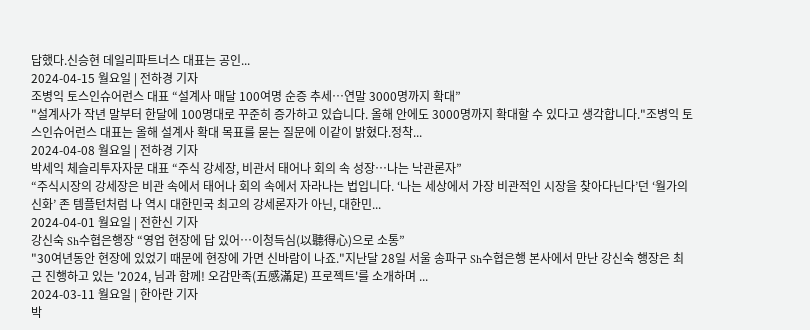답했다.신승현 데일리파트너스 대표는 공인...
2024-04-15 월요일 | 전하경 기자
조병익 토스인슈어런스 대표 “설계사 매달 100여명 순증 추세…연말 3000명까지 확대”
"설계사가 작년 말부터 한달에 100명대로 꾸준히 증가하고 있습니다. 올해 안에도 3000명까지 확대할 수 있다고 생각합니다."조병익 토스인슈어런스 대표는 올해 설계사 확대 목표를 묻는 질문에 이같이 밝혔다.정착...
2024-04-08 월요일 | 전하경 기자
박세익 체슬리투자자문 대표 “주식 강세장, 비관서 태어나 회의 속 성장…나는 낙관론자”
“주식시장의 강세장은 비관 속에서 태어나 회의 속에서 자라나는 법입니다. ‘나는 세상에서 가장 비관적인 시장을 찾아다닌다’던 ‘월가의 신화’ 존 템플턴처럼 나 역시 대한민국 최고의 강세론자가 아닌, 대한민...
2024-04-01 월요일 | 전한신 기자
강신숙 Sh수협은행장 “영업 현장에 답 있어…이청득심(以聽得心)으로 소통”
"30여년동안 현장에 있었기 때문에 현장에 가면 신바람이 나죠."지난달 28일 서울 송파구 Sh수협은행 본사에서 만난 강신숙 행장은 최근 진행하고 있는 '2024, 님과 함께! 오감만족(五感滿足) 프로젝트'를 소개하며 ...
2024-03-11 월요일 | 한아란 기자
박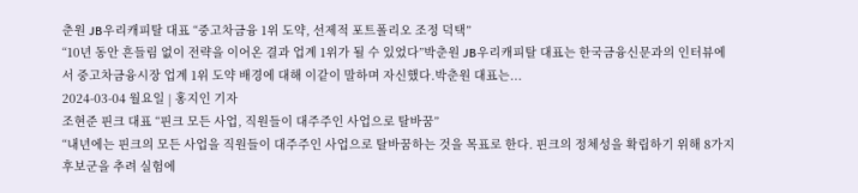춘원 JB우리캐피탈 대표 “중고차금융 1위 도약, 선제적 포트폴리오 조정 덕택”
“10년 동안 흔들림 없이 전략을 이어온 결과 업계 1위가 될 수 있었다”박춘원 JB우리캐피탈 대표는 한국금융신문과의 인터뷰에서 중고차금융시장 업계 1위 도약 배경에 대해 이같이 말하며 자신했다.박춘원 대표는...
2024-03-04 월요일 | 홍지인 기자
조현준 핀크 대표 “핀크 모든 사업, 직원들이 대주주인 사업으로 탈바꿈”
“내년에는 핀크의 모든 사업을 직원들이 대주주인 사업으로 탈바꿈하는 것을 목표로 한다. 핀크의 정체성을 확립하기 위해 8가지 후보군을 추려 실험에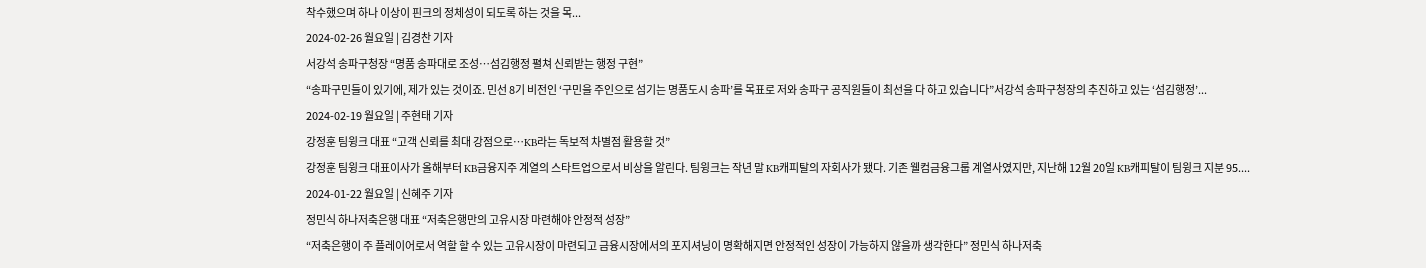착수했으며 하나 이상이 핀크의 정체성이 되도록 하는 것을 목...
2024-02-26 월요일 | 김경찬 기자
서강석 송파구청장 “명품 송파대로 조성…섬김행정 펼쳐 신뢰받는 행정 구현”
“송파구민들이 있기에, 제가 있는 것이죠. 민선 8기 비전인 ‘구민을 주인으로 섬기는 명품도시 송파’를 목표로 저와 송파구 공직원들이 최선을 다 하고 있습니다”서강석 송파구청장의 추진하고 있는 ‘섬김행정’...
2024-02-19 월요일 | 주현태 기자
강정훈 팀윙크 대표 “고객 신뢰를 최대 강점으로…KB라는 독보적 차별점 활용할 것”
강정훈 팀윙크 대표이사가 올해부터 KB금융지주 계열의 스타트업으로서 비상을 알린다. 팀윙크는 작년 말 KB캐피탈의 자회사가 됐다. 기존 웰컴금융그룹 계열사였지만, 지난해 12월 20일 KB캐피탈이 팀윙크 지분 95....
2024-01-22 월요일 | 신혜주 기자
정민식 하나저축은행 대표 “저축은행만의 고유시장 마련해야 안정적 성장”
“저축은행이 주 플레이어로서 역할 할 수 있는 고유시장이 마련되고 금융시장에서의 포지셔닝이 명확해지면 안정적인 성장이 가능하지 않을까 생각한다” 정민식 하나저축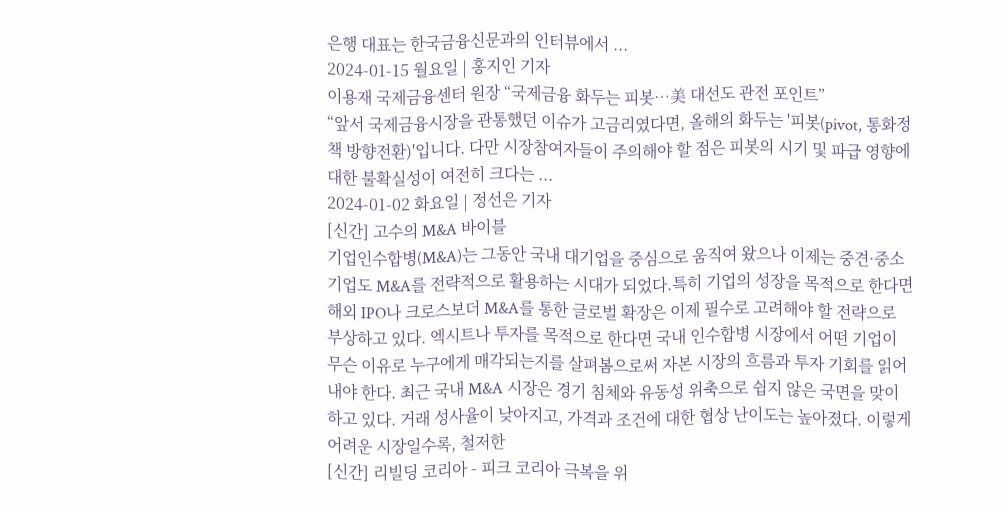은행 대표는 한국금융신문과의 인터뷰에서 ...
2024-01-15 월요일 | 홍지인 기자
이용재 국제금융센터 원장 “국제금융 화두는 피봇…美 대선도 관전 포인트”
“앞서 국제금융시장을 관통했던 이슈가 고금리였다면, 올해의 화두는 '피봇(pivot, 통화정책 방향전환)'입니다. 다만 시장참여자들이 주의해야 할 점은 피봇의 시기 및 파급 영향에 대한 불확실성이 여전히 크다는 ...
2024-01-02 화요일 | 정선은 기자
[신간] 고수의 M&A 바이블
기업인수합병(M&A)는 그동안 국내 대기업을 중심으로 움직여 왔으나 이제는 중견·중소기업도 M&A를 전략적으로 활용하는 시대가 되었다.특히 기업의 성장을 목적으로 한다면 해외 IPO나 크로스보더 M&A를 통한 글로벌 확장은 이제 필수로 고려해야 할 전략으로 부상하고 있다. 엑시트나 투자를 목적으로 한다면 국내 인수합병 시장에서 어떤 기업이 무슨 이유로 누구에게 매각되는지를 살펴봄으로써 자본 시장의 흐름과 투자 기회를 읽어 내야 한다. 최근 국내 M&A 시장은 경기 침체와 유동성 위축으로 쉽지 않은 국면을 맞이하고 있다. 거래 성사율이 낮아지고, 가격과 조건에 대한 협상 난이도는 높아졌다. 이렇게 어려운 시장일수록, 철저한
[신간] 리빌딩 코리아 - 피크 코리아 극복을 위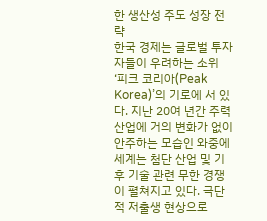한 생산성 주도 성장 전략
한국 경제는 글로벌 투자자들이 우려하는 소위 ‘피크 코리아(Peak Korea)’의 기로에 서 있다. 지난 20여 년간 주력 산업에 거의 변화가 없이 안주하는 모습인 와중에 세계는 첨단 산업 및 기후 기술 관련 무한 경쟁이 펼쳐지고 있다. 극단적 저출생 현상으로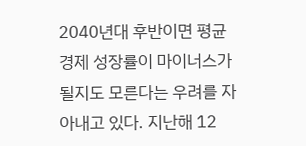2040년대 후반이면 평균 경제 성장률이 마이너스가 될지도 모른다는 우려를 자아내고 있다. 지난해 12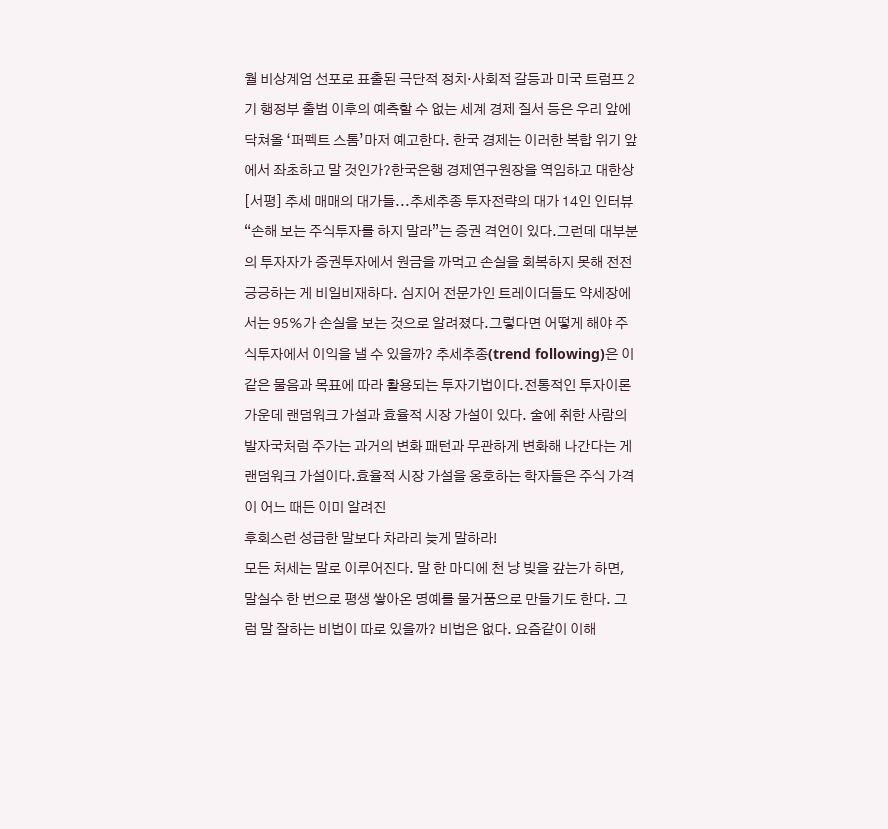월 비상계엄 선포로 표출된 극단적 정치·사회적 갈등과 미국 트럼프 2기 행정부 출범 이후의 예측할 수 없는 세계 경제 질서 등은 우리 앞에 닥쳐올 ‘퍼펙트 스톰’마저 예고한다. 한국 경제는 이러한 복합 위기 앞에서 좌초하고 말 것인가?한국은행 경제연구원장을 역임하고 대한상
[서평] 추세 매매의 대가들...추세추종 투자전략의 대가 14인 인터뷰
“손해 보는 주식투자를 하지 말라”는 증권 격언이 있다.그런데 대부분의 투자자가 증권투자에서 원금을 까먹고 손실을 회복하지 못해 전전긍긍하는 게 비일비재하다. 심지어 전문가인 트레이더들도 약세장에서는 95%가 손실을 보는 것으로 알려졌다.그렇다면 어떻게 해야 주식투자에서 이익을 낼 수 있을까? 추세추종(trend following)은 이 같은 물음과 목표에 따라 활용되는 투자기법이다.전통적인 투자이론 가운데 랜덤워크 가설과 효율적 시장 가설이 있다. 술에 취한 사람의 발자국처럼 주가는 과거의 변화 패턴과 무관하게 변화해 나간다는 게 랜덤워크 가설이다.효율적 시장 가설을 옹호하는 학자들은 주식 가격이 어느 때든 이미 알려진
후회스런 성급한 말보다 차라리 늦게 말하라!
모든 처세는 말로 이루어진다. 말 한 마디에 천 냥 빚을 갚는가 하면, 말실수 한 번으로 평생 쌓아온 명예를 물거품으로 만들기도 한다. 그럼 말 잘하는 비법이 따로 있을까? 비법은 없다. 요즘같이 이해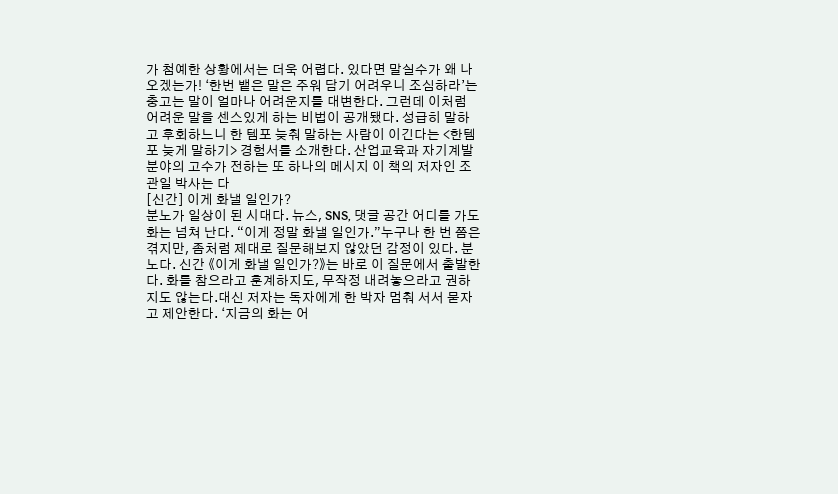가 첨예한 상황에서는 더욱 어렵다. 있다면 말실수가 왜 나오겠는가! ‘한번 뱉은 말은 주워 담기 어려우니 조심하라’는 충고는 말이 얼마나 어려운지를 대변한다. 그런데 이처럼 어려운 말을 센스있게 하는 비법이 공개됐다. 성급히 말하고 후회하느니 한 템포 늦춰 말하는 사람이 이긴다는 <한템포 늦게 말하기> 경험서를 소개한다. 산업교육과 자기계발 분야의 고수가 전하는 또 하나의 메시지 이 책의 저자인 조관일 박사는 다
[신간] 이게 화낼 일인가?
분노가 일상이 된 시대다. 뉴스, SNS, 댓글 공간 어디를 가도 화는 넘쳐 난다. “이게 정말 화낼 일인가.”누구나 한 번 쯤은 겪지만, 좀처럼 제대로 질문해보지 않았던 감정이 있다. 분노다. 신간 《이게 화낼 일인가?》는 바로 이 질문에서 출발한다. 화를 참으라고 훈계하지도, 무작정 내려놓으라고 권하지도 않는다.대신 저자는 독자에게 한 박자 멈춰 서서 묻자고 제안한다. ‘지금의 화는 어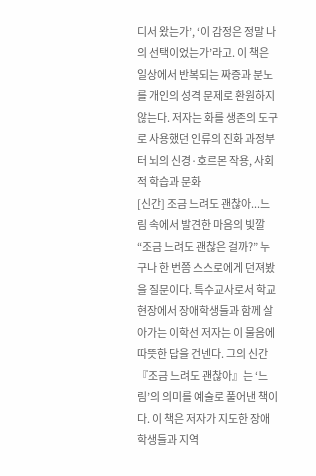디서 왔는가’, ‘이 감정은 정말 나의 선택이었는가’라고. 이 책은 일상에서 반복되는 짜증과 분노를 개인의 성격 문제로 환원하지 않는다. 저자는 화를 생존의 도구로 사용했던 인류의 진화 과정부터 뇌의 신경·호르몬 작용, 사회적 학습과 문화
[신간] 조금 느려도 괜찮아...느림 속에서 발견한 마음의 빛깔
“조금 느려도 괜찮은 걸까?” 누구나 한 번쯤 스스로에게 던져봤을 질문이다. 특수교사로서 학교 현장에서 장애학생들과 함께 살아가는 이학선 저자는 이 물음에 따뜻한 답을 건넨다. 그의 신간 『조금 느려도 괜찮아』는 ‘느림’의 의미를 예술로 풀어낸 책이다. 이 책은 저자가 지도한 장애학생들과 지역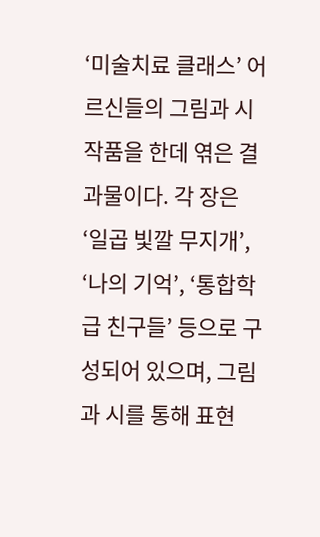‘미술치료 클래스’ 어르신들의 그림과 시 작품을 한데 엮은 결과물이다. 각 장은 ‘일곱 빛깔 무지개’, ‘나의 기억’, ‘통합학급 친구들’ 등으로 구성되어 있으며, 그림과 시를 통해 표현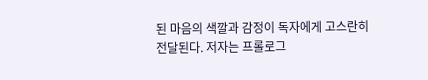된 마음의 색깔과 감정이 독자에게 고스란히 전달된다. 저자는 프롤로그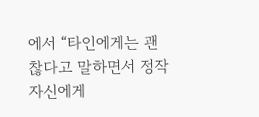에서 “타인에게는 괜찮다고 말하면서 정작 자신에게